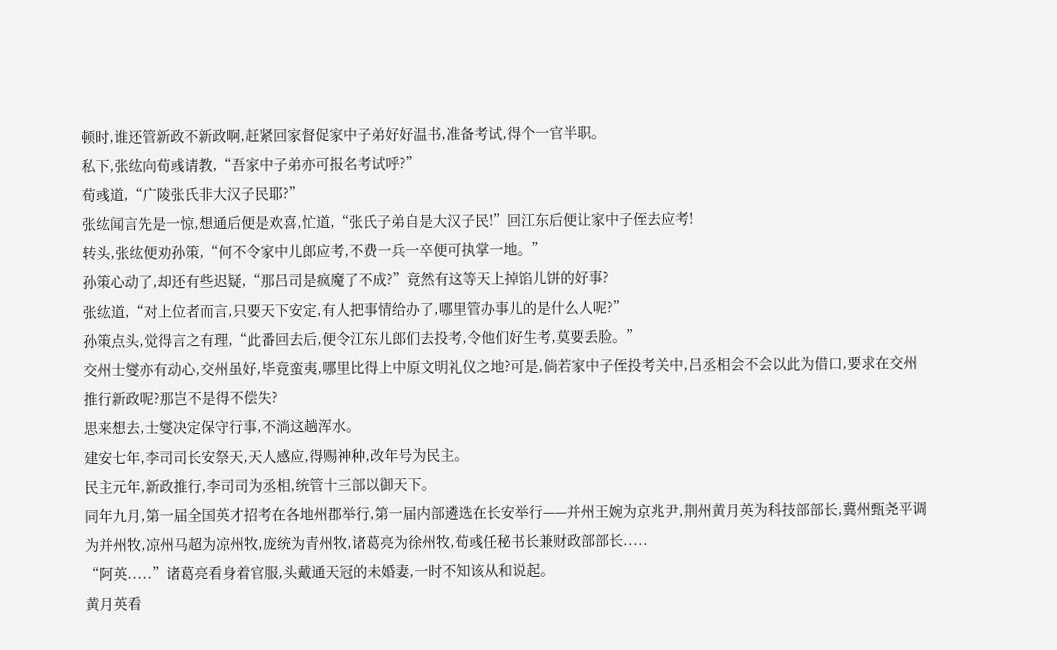顿时,谁还管新政不新政啊,赶紧回家督促家中子弟好好温书,准备考试,得个一官半职。
私下,张纮向荀彧请教,“吾家中子弟亦可报名考试呼?”
荀彧道,“广陵张氏非大汉子民耶?”
张纮闻言先是一惊,想通后便是欢喜,忙道,“张氏子弟自是大汉子民!”回江东后便让家中子侄去应考!
转头,张纮便劝孙策,“何不令家中儿郎应考,不费一兵一卒便可执掌一地。”
孙策心动了,却还有些迟疑,“那吕司是疯魔了不成?”竟然有这等天上掉馅儿饼的好事?
张纮道,“对上位者而言,只要天下安定,有人把事情给办了,哪里管办事儿的是什么人呢?”
孙策点头,觉得言之有理,“此番回去后,便令江东儿郎们去投考,令他们好生考,莫要丢脸。”
交州士燮亦有动心,交州虽好,毕竟蛮夷,哪里比得上中原文明礼仪之地?可是,倘若家中子侄投考关中,吕丞相会不会以此为借口,要求在交州推行新政呢?那岂不是得不偿失?
思来想去,士燮决定保守行事,不淌这趟浑水。
建安七年,李司司长安祭天,天人感应,得赐神种,改年号为民主。
民主元年,新政推行,李司司为丞相,统管十三部以御天下。
同年九月,第一届全国英才招考在各地州郡举行,第一届内部遴选在长安举行——并州王婉为京兆尹,荆州黄月英为科技部部长,冀州甄尧平调为并州牧,凉州马超为凉州牧,庞统为青州牧,诸葛亮为徐州牧,荀彧任秘书长兼财政部部长.....
“阿英.....”诸葛亮看身着官服,头戴通天冠的未婚妻,一时不知该从和说起。
黄月英看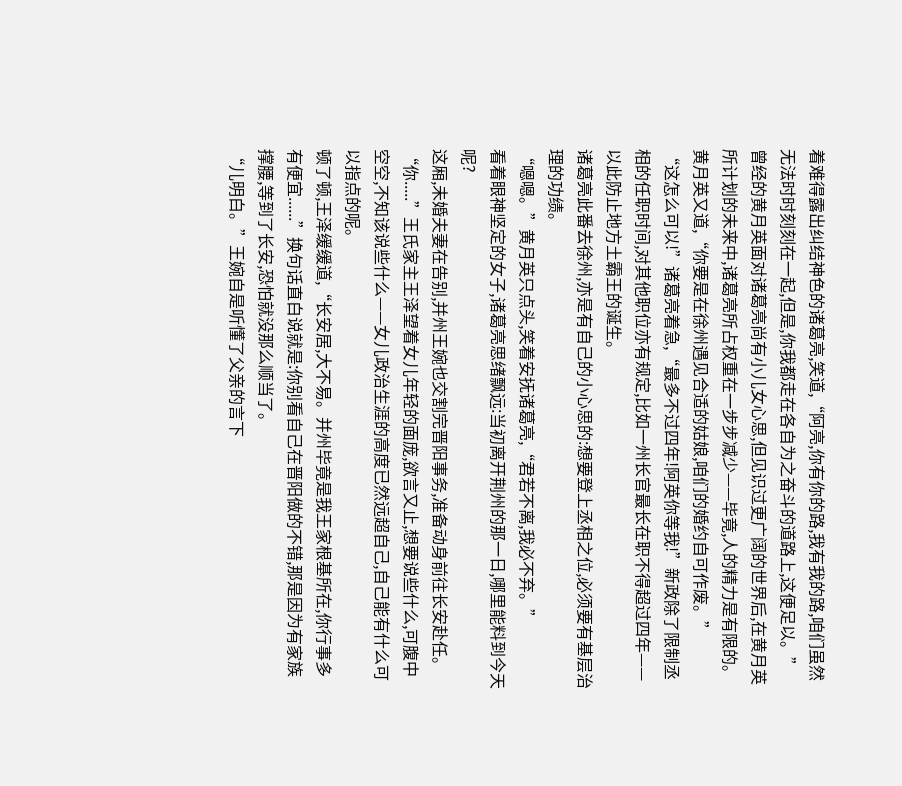着难得露出纠结神色的诸葛亮,笑道,“阿亮,你有你的路,我有我的路,咱们虽然无法时时刻刻在一起,但是,你我都走在各自为之奋斗的道路上,这便足以。”
曾经的黄月英面对诸葛亮尚有小儿女心思,但见识过更广阔的世界后,在黄月英所计划的未来中,诸葛亮所占权重在一步步减少——毕竟,人的精力是有限的。
黄月英又道,“你要是在徐州遇见合适的姑娘,咱们的婚约自可作废。”
“这怎么可以!”诸葛亮着急,“最多不过四年!阿英你等我!”新政除了限制丞相的任职时间,对其他职位亦有规定,比如一州长官最长在职不得超过四年——以此防止地方土霸王的诞生。
诸葛亮此番去徐州,亦是有自己的小心思的:想要登上丞相之位,必须要有基层治理的功绩。
“嗯嗯。”黄月英只点头,笑着安抚诸葛亮,“君若不离,我必不弃。”
看着眼神坚定的女子,诸葛亮思绪飘远:当初离开荆州的那一日,哪里能料到今天呢?
这厢,未婚夫妻在告别,并州王婉也交割完晋阳事务,准备动身前往长安赴任。
“你.....”王氏家主王泽望着女儿年轻的面庞,欲言又止,想要说些什么,可腹中空空,不知该说些什么——女儿政治生涯的高度已然远超自己,自己能有什么可以指点的呢。
顿了顿,王泽缓缓道,“长安居,大不易。并州毕竟是我王家根基所在,你行事多有便宜......”换句话直白说就是:你别看自己在晋阳做的不错,那是因为有家族撑腰,等到了长安,恐怕就没那么顺当了。
“儿明白。”王婉自是听懂了父亲的言下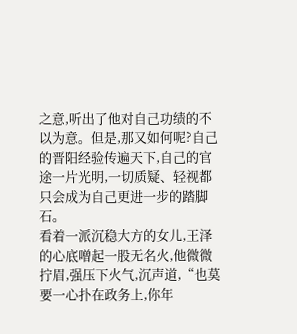之意,听出了他对自己功绩的不以为意。但是,那又如何呢?自己的晋阳经验传遍天下,自己的官途一片光明,一切质疑、轻视都只会成为自己更进一步的踏脚石。
看着一派沉稳大方的女儿,王泽的心底噌起一股无名火,他微微拧眉,强压下火气,沉声道,“也莫要一心扑在政务上,你年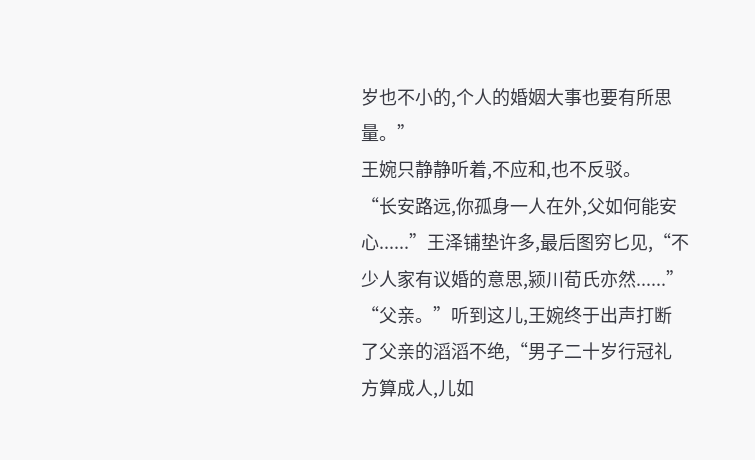岁也不小的,个人的婚姻大事也要有所思量。”
王婉只静静听着,不应和,也不反驳。
“长安路远,你孤身一人在外,父如何能安心......”王泽铺垫许多,最后图穷匕见,“不少人家有议婚的意思,颍川荀氏亦然......”
“父亲。”听到这儿,王婉终于出声打断了父亲的滔滔不绝,“男子二十岁行冠礼方算成人,儿如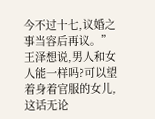今不过十七,议婚之事当容后再议。”
王泽想说,男人和女人能一样吗?可以望着身着官服的女儿,这话无论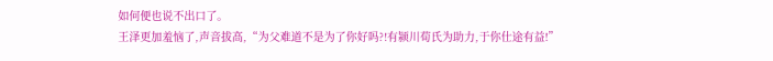如何便也说不出口了。
王泽更加羞恼了,声音拔高,“为父难道不是为了你好吗?!有颍川荀氏为助力,于你仕途有益!”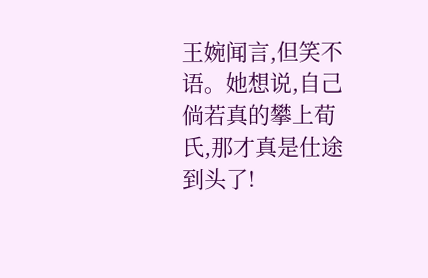王婉闻言,但笑不语。她想说,自己倘若真的攀上荀氏,那才真是仕途到头了!